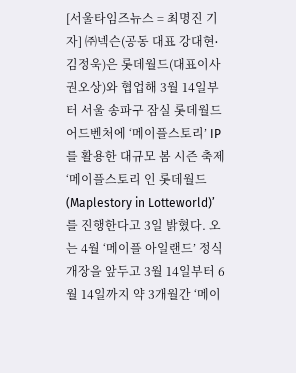[서울타임즈뉴스 = 최명진 기자] ㈜넥슨(공동 대표 강대현∙김정욱)은 롯데월드(대표이사 권오상)와 협업해 3월 14일부터 서울 송파구 잠실 롯데월드 어드벤처에 ‘메이플스토리’ IP를 활용한 대규모 봄 시즌 축제 ‘메이플스토리 인 롯데월드(Maplestory in Lotteworld)’를 진행한다고 3일 밝혔다. 오는 4월 ‘메이플 아일랜드’ 정식 개장을 앞두고 3월 14일부터 6월 14일까지 약 3개월간 ‘메이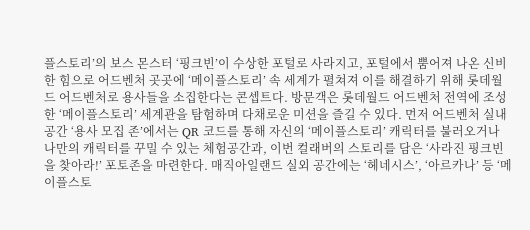플스토리’의 보스 몬스터 ‘핑크빈’이 수상한 포털로 사라지고, 포털에서 뿜어져 나온 신비한 힘으로 어드벤처 곳곳에 ‘메이플스토리’ 속 세계가 펼쳐져 이를 해결하기 위해 롯데월드 어드벤처로 용사들을 소집한다는 콘셉트다. 방문객은 롯데월드 어드벤처 전역에 조성한 ‘메이플스토리’ 세계관을 탐험하며 다채로운 미션을 즐길 수 있다. 먼저 어드벤처 실내 공간 ‘용사 모집 존’에서는 QR 코드를 통해 자신의 ‘메이플스토리’ 캐릭터를 불러오거나 나만의 캐릭터를 꾸밀 수 있는 체험공간과, 이번 컬래버의 스토리를 담은 ‘사라진 핑크빈을 찾아라!’ 포토존을 마련한다. 매직아일랜드 실외 공간에는 ‘헤네시스’, ‘아르카나’ 등 ‘메이플스토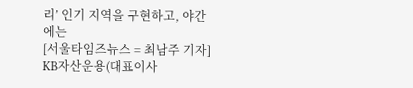리’ 인기 지역을 구현하고, 야간에는
[서울타임즈뉴스 = 최남주 기자] KB자산운용(대표이사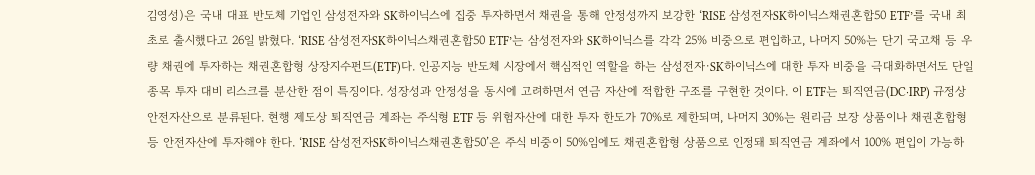김영성)은 국내 대표 반도체 기업인 삼성전자와 SK하이닉스에 집중 투자하면서 채권을 통해 안정성까지 보강한 ‘RISE 삼성전자SK하이닉스채권혼합50 ETF’를 국내 최초로 출시했다고 26일 밝혔다. ‘RISE 삼성전자SK하이닉스채권혼합50 ETF’는 삼성전자와 SK하이닉스를 각각 25% 비중으로 편입하고, 나머지 50%는 단기 국고채 등 우량 채권에 투자하는 채권혼합형 상장지수펀드(ETF)다. 인공지능 반도체 시장에서 핵심적인 역할을 하는 삼성전자·SK하이닉스에 대한 투자 비중을 극대화하면서도 단일 종목 투자 대비 리스크를 분산한 점이 특징이다. 성장성과 안정성을 동시에 고려하면서 연금 자산에 적합한 구조를 구현한 것이다. 이 ETF는 퇴직연금(DC·IRP) 규정상 안전자산으로 분류된다. 현행 제도상 퇴직연금 계좌는 주식형 ETF 등 위험자산에 대한 투자 한도가 70%로 제한되며, 나머지 30%는 원리금 보장 상품이나 채권혼합형 등 안전자산에 투자해야 한다. ‘RISE 삼성전자SK하이닉스채권혼합50’은 주식 비중이 50%임에도 채권혼합형 상품으로 인정돼 퇴직연금 계좌에서 100% 편입이 가능하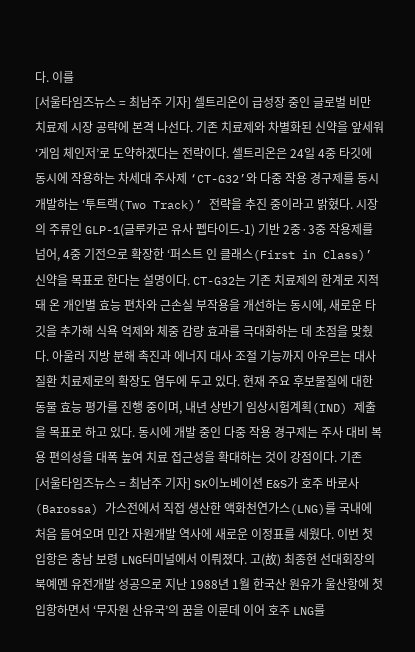다. 이를
[서울타임즈뉴스 = 최남주 기자] 셀트리온이 급성장 중인 글로벌 비만 치료제 시장 공략에 본격 나선다. 기존 치료제와 차별화된 신약을 앞세워 ‘게임 체인저’로 도약하겠다는 전략이다. 셀트리온은 24일 4중 타깃에 동시에 작용하는 차세대 주사제 ‘CT-G32’와 다중 작용 경구제를 동시 개발하는 ‘투트랙(Two Track)’ 전략을 추진 중이라고 밝혔다. 시장의 주류인 GLP-1(글루카곤 유사 펩타이드-1) 기반 2중·3중 작용제를 넘어, 4중 기전으로 확장한 ‘퍼스트 인 클래스(First in Class)’ 신약을 목표로 한다는 설명이다. CT-G32는 기존 치료제의 한계로 지적돼 온 개인별 효능 편차와 근손실 부작용을 개선하는 동시에, 새로운 타깃을 추가해 식욕 억제와 체중 감량 효과를 극대화하는 데 초점을 맞췄다. 아울러 지방 분해 촉진과 에너지 대사 조절 기능까지 아우르는 대사질환 치료제로의 확장도 염두에 두고 있다. 현재 주요 후보물질에 대한 동물 효능 평가를 진행 중이며, 내년 상반기 임상시험계획(IND) 제출을 목표로 하고 있다. 동시에 개발 중인 다중 작용 경구제는 주사 대비 복용 편의성을 대폭 높여 치료 접근성을 확대하는 것이 강점이다. 기존
[서울타임즈뉴스 = 최남주 기자] SK이노베이션 E&S가 호주 바로사(Barossa) 가스전에서 직접 생산한 액화천연가스(LNG)를 국내에 처음 들여오며 민간 자원개발 역사에 새로운 이정표를 세웠다. 이번 첫 입항은 충남 보령 LNG터미널에서 이뤄졌다. 고(故) 최종현 선대회장의 북예멘 유전개발 성공으로 지난 1988년 1월 한국산 원유가 울산항에 첫 입항하면서 ‘무자원 산유국’의 꿈을 이룬데 이어 호주 LNG를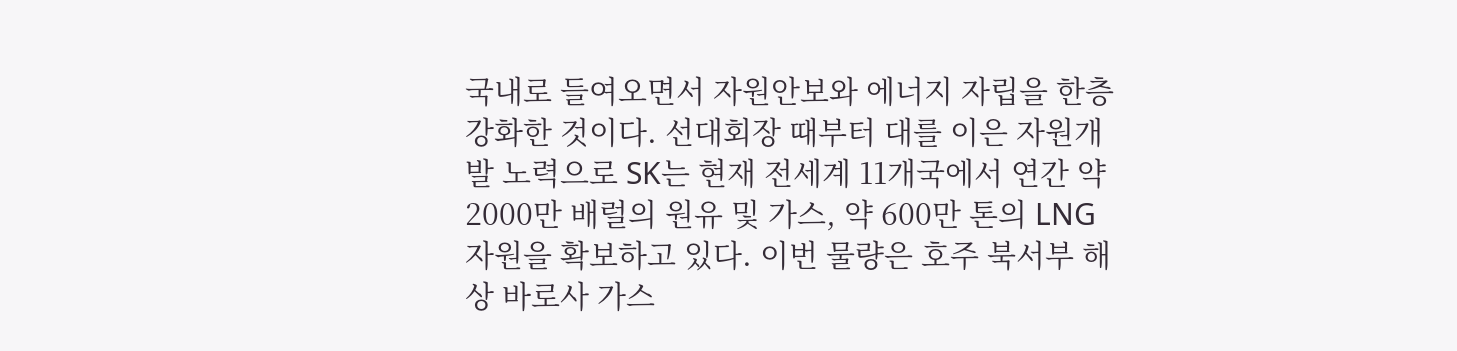국내로 들여오면서 자원안보와 에너지 자립을 한층 강화한 것이다. 선대회장 때부터 대를 이은 자원개발 노력으로 SK는 현재 전세계 11개국에서 연간 약 2000만 배럴의 원유 및 가스, 약 600만 톤의 LNG 자원을 확보하고 있다. 이번 물량은 호주 북서부 해상 바로사 가스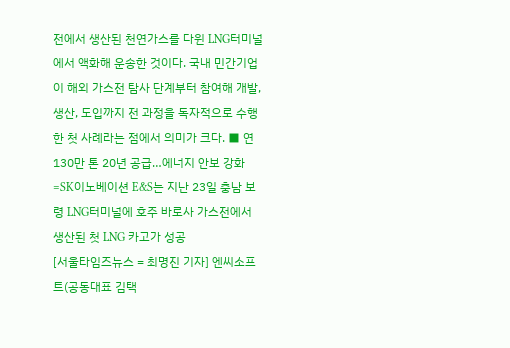전에서 생산된 천연가스를 다윈 LNG터미널에서 액화해 운송한 것이다. 국내 민간기업이 해외 가스전 탐사 단계부터 참여해 개발, 생산, 도입까지 전 과정을 독자적으로 수행한 첫 사례라는 점에서 의미가 크다. ■ 연 130만 톤 20년 공급…에너지 안보 강화=SK이노베이션 E&S는 지난 23일 충남 보령 LNG터미널에 호주 바로사 가스전에서 생산된 첫 LNG 카고가 성공
[서울타임즈뉴스 = 최명진 기자] 엔씨소프트(공동대표 김택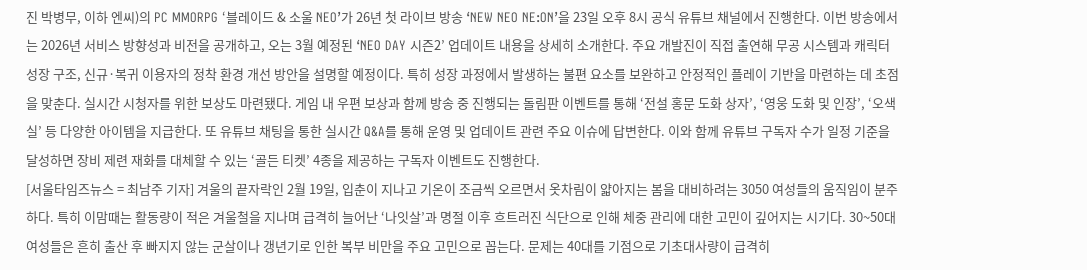진 박병무, 이하 엔씨)의 PC MMORPG ‘블레이드 & 소울 NEO’가 26년 첫 라이브 방송 ‘NEW NEO NE:ON’을 23일 오후 8시 공식 유튜브 채널에서 진행한다. 이번 방송에서는 2026년 서비스 방향성과 비전을 공개하고, 오는 3월 예정된 ‘NEO DAY 시즌2’ 업데이트 내용을 상세히 소개한다. 주요 개발진이 직접 출연해 무공 시스템과 캐릭터 성장 구조, 신규·복귀 이용자의 정착 환경 개선 방안을 설명할 예정이다. 특히 성장 과정에서 발생하는 불편 요소를 보완하고 안정적인 플레이 기반을 마련하는 데 초점을 맞춘다. 실시간 시청자를 위한 보상도 마련됐다. 게임 내 우편 보상과 함께 방송 중 진행되는 돌림판 이벤트를 통해 ‘전설 홍문 도화 상자’, ‘영웅 도화 및 인장’, ‘오색실’ 등 다양한 아이템을 지급한다. 또 유튜브 채팅을 통한 실시간 Q&A를 통해 운영 및 업데이트 관련 주요 이슈에 답변한다. 이와 함께 유튜브 구독자 수가 일정 기준을 달성하면 장비 제련 재화를 대체할 수 있는 ‘골든 티켓’ 4종을 제공하는 구독자 이벤트도 진행한다.
[서울타임즈뉴스 = 최남주 기자] 겨울의 끝자락인 2월 19일, 입춘이 지나고 기온이 조금씩 오르면서 옷차림이 얇아지는 봄을 대비하려는 3050 여성들의 움직임이 분주하다. 특히 이맘때는 활동량이 적은 겨울철을 지나며 급격히 늘어난 ‘나잇살’과 명절 이후 흐트러진 식단으로 인해 체중 관리에 대한 고민이 깊어지는 시기다. 30~50대 여성들은 흔히 출산 후 빠지지 않는 군살이나 갱년기로 인한 복부 비만을 주요 고민으로 꼽는다. 문제는 40대를 기점으로 기초대사량이 급격히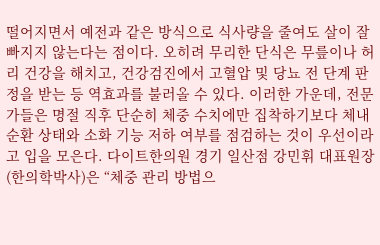떨어지면서 예전과 같은 방식으로 식사량을 줄여도 살이 잘 빠지지 않는다는 점이다. 오히려 무리한 단식은 무릎이나 허리 건강을 해치고, 건강검진에서 고혈압 및 당뇨 전 단계 판정을 받는 등 역효과를 불러올 수 있다. 이러한 가운데, 전문가들은 명절 직후 단순히 체중 수치에만 집착하기보다 체내 순환 상태와 소화 기능 저하 여부를 점검하는 것이 우선이라고 입을 모은다. 다이트한의원 경기 일산점 강민휘 대표원장(한의학박사)은 “체중 관리 방법으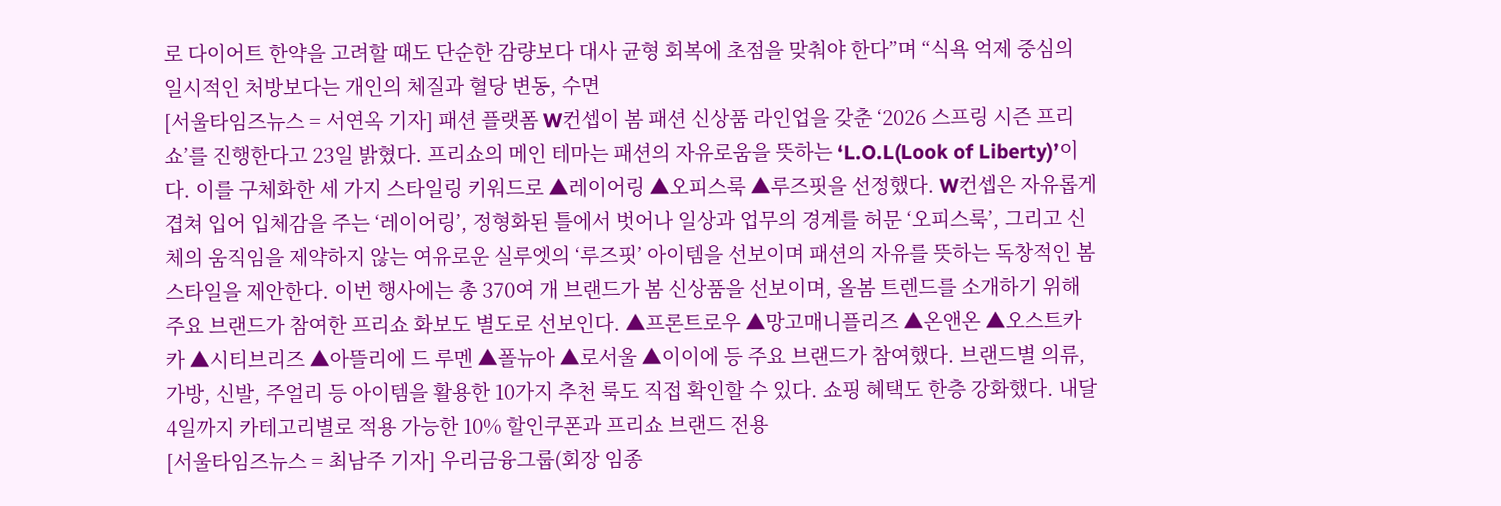로 다이어트 한약을 고려할 때도 단순한 감량보다 대사 균형 회복에 초점을 맞춰야 한다”며 “식욕 억제 중심의 일시적인 처방보다는 개인의 체질과 혈당 변동, 수면
[서울타임즈뉴스 = 서연옥 기자] 패션 플랫폼 W컨셉이 봄 패션 신상품 라인업을 갖춘 ‘2026 스프링 시즌 프리쇼’를 진행한다고 23일 밝혔다. 프리쇼의 메인 테마는 패션의 자유로움을 뜻하는 ‘L.O.L(Look of Liberty)’이다. 이를 구체화한 세 가지 스타일링 키워드로 ▲레이어링 ▲오피스룩 ▲루즈핏을 선정했다. W컨셉은 자유롭게 겹쳐 입어 입체감을 주는 ‘레이어링’, 정형화된 틀에서 벗어나 일상과 업무의 경계를 허문 ‘오피스룩’, 그리고 신체의 움직임을 제약하지 않는 여유로운 실루엣의 ‘루즈핏’ 아이템을 선보이며 패션의 자유를 뜻하는 독창적인 봄 스타일을 제안한다. 이번 행사에는 총 370여 개 브랜드가 봄 신상품을 선보이며, 올봄 트렌드를 소개하기 위해 주요 브랜드가 참여한 프리쇼 화보도 별도로 선보인다. ▲프론트로우 ▲망고매니플리즈 ▲온앤온 ▲오스트카카 ▲시티브리즈 ▲아뜰리에 드 루멘 ▲폴뉴아 ▲로서울 ▲이이에 등 주요 브랜드가 참여했다. 브랜드별 의류, 가방, 신발, 주얼리 등 아이템을 활용한 10가지 추천 룩도 직접 확인할 수 있다. 쇼핑 혜택도 한층 강화했다. 내달 4일까지 카테고리별로 적용 가능한 10% 할인쿠폰과 프리쇼 브랜드 전용
[서울타임즈뉴스 = 최남주 기자] 우리금융그룹(회장 임종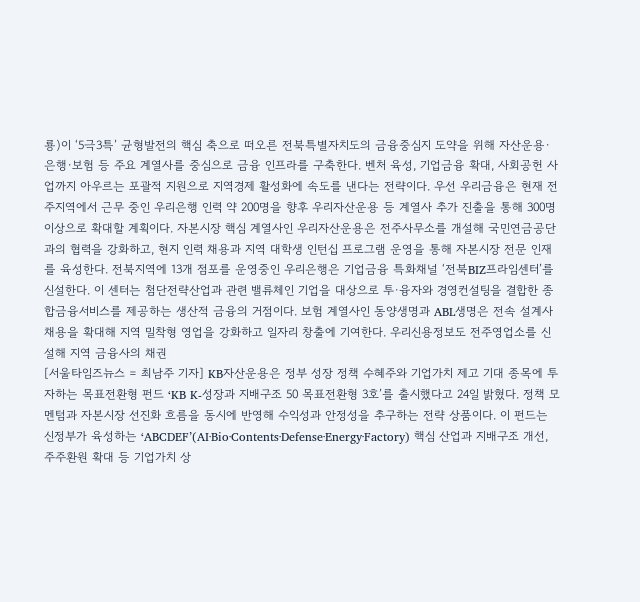룡)이 ‘5극3특’ 균형발전의 핵심 축으로 떠오른 전북특별자치도의 금융중심지 도약을 위해 자산운용·은행·보험 등 주요 계열사를 중심으로 금융 인프라를 구축한다. 벤처 육성, 기업금융 확대, 사회공헌 사업까지 아우르는 포괄적 지원으로 지역경제 활성화에 속도를 낸다는 전략이다. 우선 우리금융은 현재 전주지역에서 근무 중인 우리은행 인력 약 200명을 향후 우리자산운용 등 계열사 추가 진출을 통해 300명 이상으로 확대할 계획이다. 자본시장 핵심 계열사인 우리자산운용은 전주사무소를 개설해 국민연금공단과의 협력을 강화하고, 현지 인력 채용과 지역 대학생 인턴십 프로그램 운영을 통해 자본시장 전문 인재를 육성한다. 전북지역에 13개 점포를 운영중인 우리은행은 기업금융 특화채널 ‘전북BIZ프라임센터’를 신설한다. 이 센터는 첨단전략산업과 관련 밸류체인 기업을 대상으로 투·융자와 경영컨설팅을 결합한 종합금융서비스를 제공하는 생산적 금융의 거점이다. 보험 계열사인 동양생명과 ABL생명은 전속 설계사 채용을 확대해 지역 밀착형 영업을 강화하고 일자리 창출에 기여한다. 우리신용정보도 전주영업소를 신설해 지역 금융사의 채권
[서울타임즈뉴스 = 최남주 기자] KB자산운용은 정부 성장 정책 수혜주와 기업가치 제고 기대 종목에 투자하는 목표전환형 펀드 ‘KB K-성장과 지배구조 50 목표전환형 3호’를 출시했다고 24일 밝혔다. 정책 모멘텀과 자본시장 선진화 흐름을 동시에 반영해 수익성과 안정성을 추구하는 전략 상품이다. 이 펀드는 신정부가 육성하는 ‘ABCDEF’(AI·Bio·Contents·Defense·Energy·Factory) 핵심 산업과 지배구조 개선, 주주환원 확대 등 기업가치 상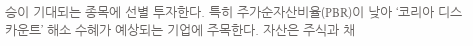승이 기대되는 종목에 선별 투자한다. 특히 주가순자산비율(PBR)이 낮아 ‘코리아 디스카운트’ 해소 수혜가 예상되는 기업에 주목한다. 자산은 주식과 채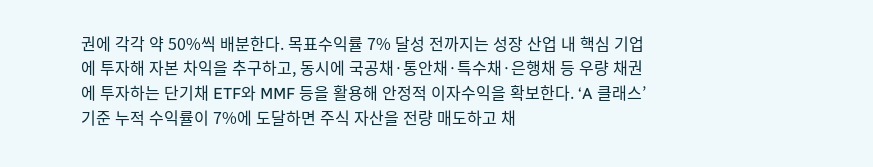권에 각각 약 50%씩 배분한다. 목표수익률 7% 달성 전까지는 성장 산업 내 핵심 기업에 투자해 자본 차익을 추구하고, 동시에 국공채·통안채·특수채·은행채 등 우량 채권에 투자하는 단기채 ETF와 MMF 등을 활용해 안정적 이자수익을 확보한다. ‘A 클래스’ 기준 누적 수익률이 7%에 도달하면 주식 자산을 전량 매도하고 채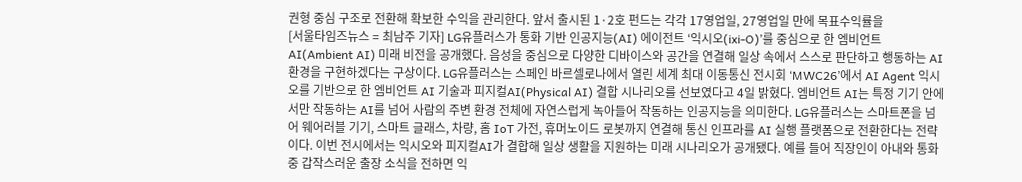권형 중심 구조로 전환해 확보한 수익을 관리한다. 앞서 출시된 1·2호 펀드는 각각 17영업일, 27영업일 만에 목표수익률을
[서울타임즈뉴스 = 최남주 기자] LG유플러스가 통화 기반 인공지능(AI) 에이전트 ‘익시오(ixi-O)’를 중심으로 한 엠비언트 AI(Ambient AI) 미래 비전을 공개했다. 음성을 중심으로 다양한 디바이스와 공간을 연결해 일상 속에서 스스로 판단하고 행동하는 AI 환경을 구현하겠다는 구상이다. LG유플러스는 스페인 바르셀로나에서 열린 세계 최대 이동통신 전시회 ‘MWC26’에서 AI Agent 익시오를 기반으로 한 엠비언트 AI 기술과 피지컬AI(Physical AI) 결합 시나리오를 선보였다고 4일 밝혔다. 엠비언트 AI는 특정 기기 안에서만 작동하는 AI를 넘어 사람의 주변 환경 전체에 자연스럽게 녹아들어 작동하는 인공지능을 의미한다. LG유플러스는 스마트폰을 넘어 웨어러블 기기, 스마트 글래스, 차량, 홈 IoT 가전, 휴머노이드 로봇까지 연결해 통신 인프라를 AI 실행 플랫폼으로 전환한다는 전략이다. 이번 전시에서는 익시오와 피지컬AI가 결합해 일상 생활을 지원하는 미래 시나리오가 공개됐다. 예를 들어 직장인이 아내와 통화 중 갑작스러운 출장 소식을 전하면 익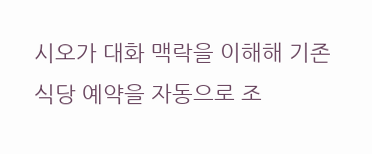시오가 대화 맥락을 이해해 기존 식당 예약을 자동으로 조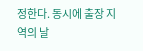정한다. 동시에 출장 지역의 날